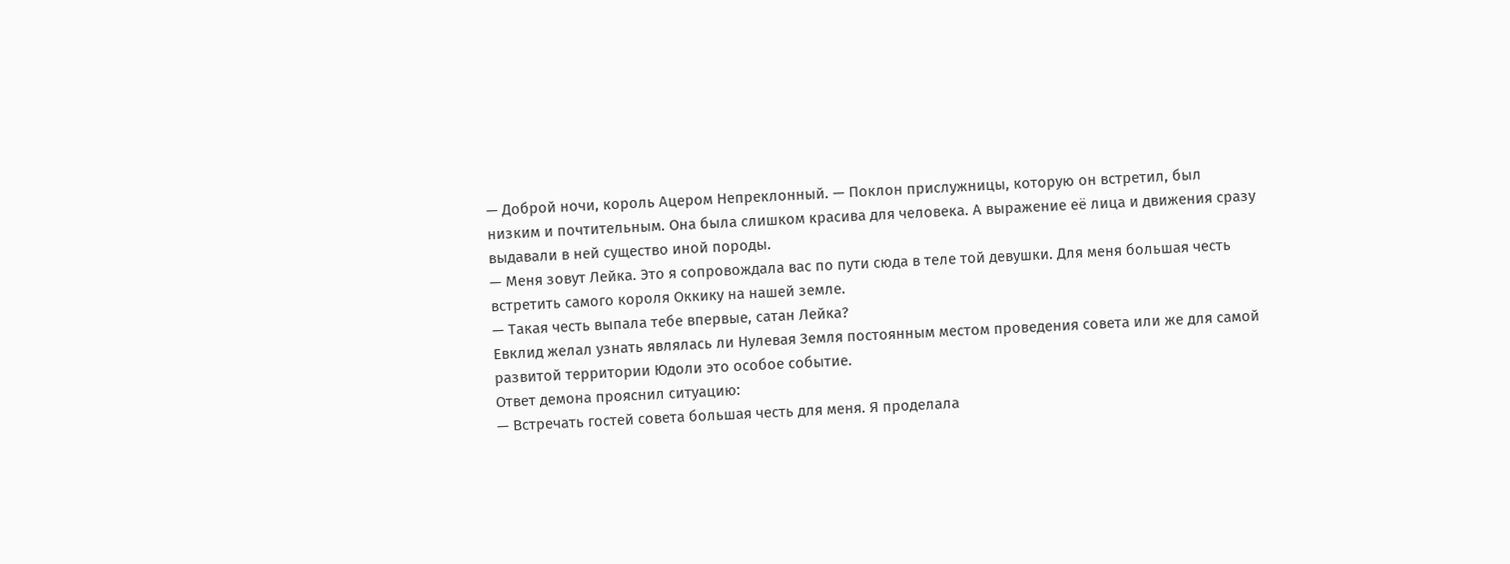— Доброй ночи, король Ацером Непреклонный. — Поклон прислужницы, которую он встретил, был низким и почтительным. Она была слишком красива для человека. А выражение её лица и движения сразу выдавали в ней существо иной породы.
— Меня зовут Лейка. Это я сопровождала вас по пути сюда в теле той девушки. Для меня большая честь встретить самого короля Оккику на нашей земле.
— Такая честь выпала тебе впервые, сатан Лейка?
Евклид желал узнать являлась ли Нулевая Земля постоянным местом проведения совета или же для самой развитой территории Юдоли это особое событие.
Ответ демона прояснил ситуацию:
— Встречать гостей совета большая честь для меня. Я проделала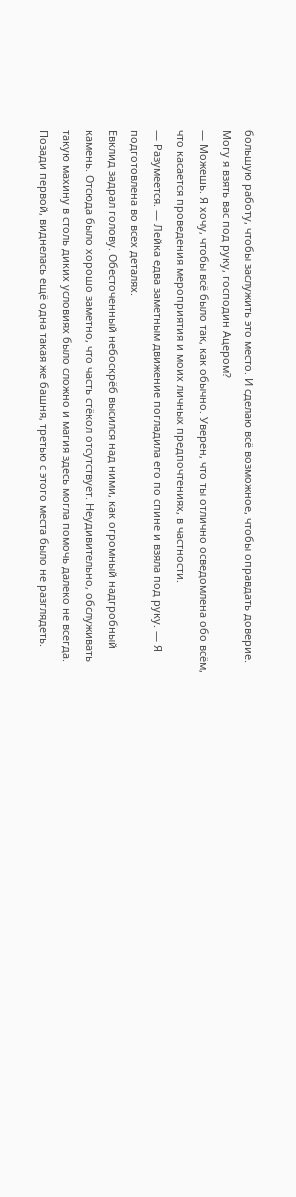большую работу, чтобы заслужить это место. И сделаю всё возможное, чтобы оправдать доверие. Могу я взять вас под руку, господин Ацером?
— Можешь. Я хочу, чтобы всё было так, как обычно. Уверен, что ты отлично осведомлена обо всём, что касается проведения мероприятия и моих личных предпочтениях, в частности.
— Разумеется. — Лейка едва заметным движение погладила его по спине и взяла под руку. — Я подготовлена во всех деталях.
Евклид задрал голову. Обесточенный небоскрёб высился над ними, как огромный надгробный камень. Отсюда было хорошо заметно, что часть стёкол отсутствует. Неудивительно, обслуживать такую махину в столь диких условиях было сложно и магия здесь могла помочь далеко не всегда. Позади первой, виднелась ещё одна такая же башня, третью с этого места было не разглядеть.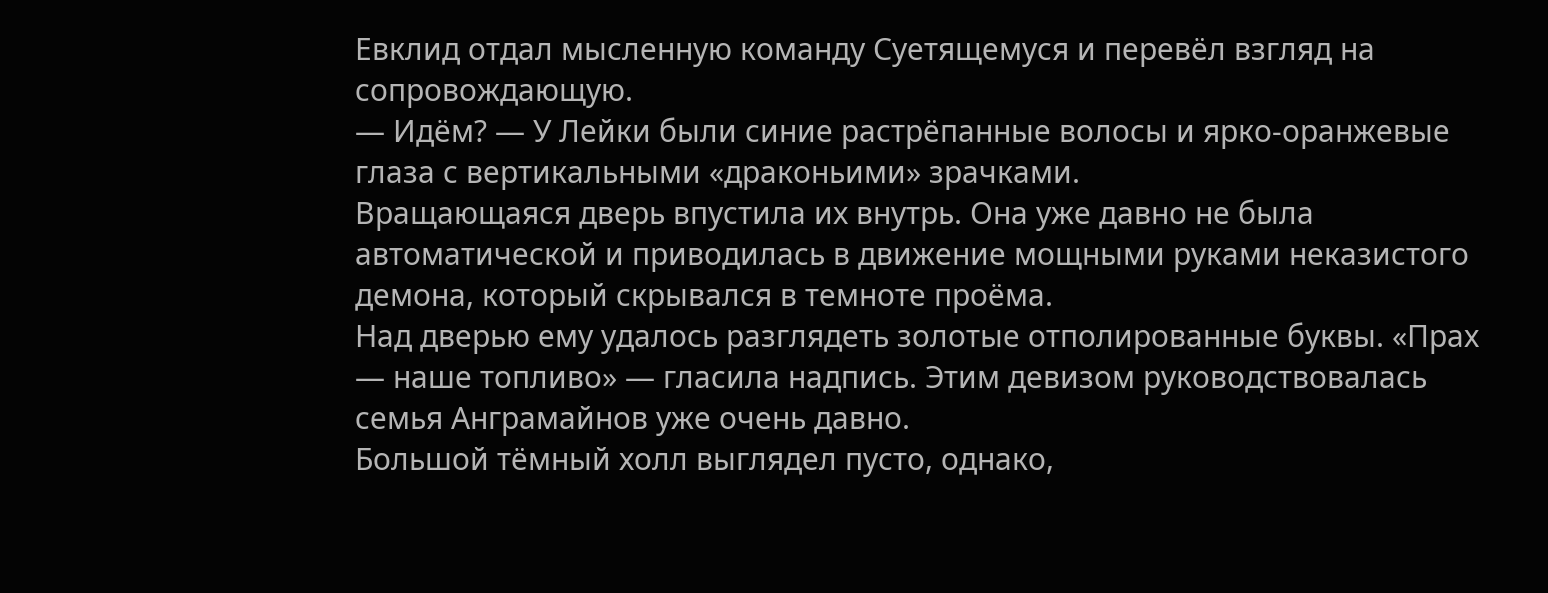Евклид отдал мысленную команду Суетящемуся и перевёл взгляд на сопровождающую.
— Идём? — У Лейки были синие растрёпанные волосы и ярко-оранжевые глаза с вертикальными «драконьими» зрачками.
Вращающаяся дверь впустила их внутрь. Она уже давно не была автоматической и приводилась в движение мощными руками неказистого демона, который скрывался в темноте проёма.
Над дверью ему удалось разглядеть золотые отполированные буквы. «Прах — наше топливо» — гласила надпись. Этим девизом руководствовалась семья Анграмайнов уже очень давно.
Большой тёмный холл выглядел пусто, однако,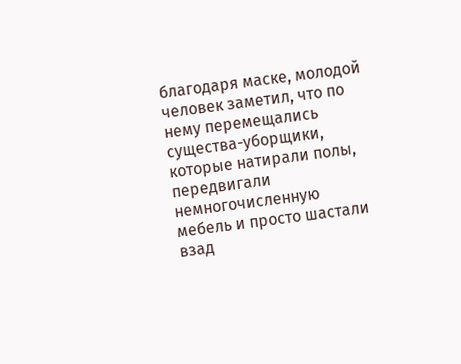благодаря маске, молодой человек заметил, что по нему перемещались существа-уборщики, которые натирали полы, передвигали немногочисленную мебель и просто шастали взад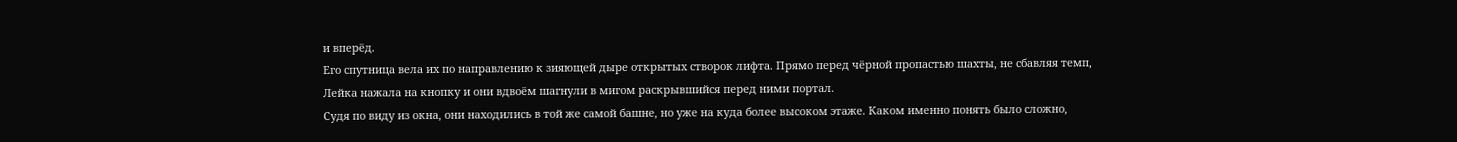и вперёд.
Его спутница вела их по направлению к зияющей дыре открытых створок лифта. Прямо перед чёрной пропастью шахты, не сбавляя темп, Лейка нажала на кнопку и они вдвоём шагнули в мигом раскрывшийся перед ними портал.
Судя по виду из окна, они находились в той же самой башне, но уже на куда более высоком этаже. Каком именно понять было сложно,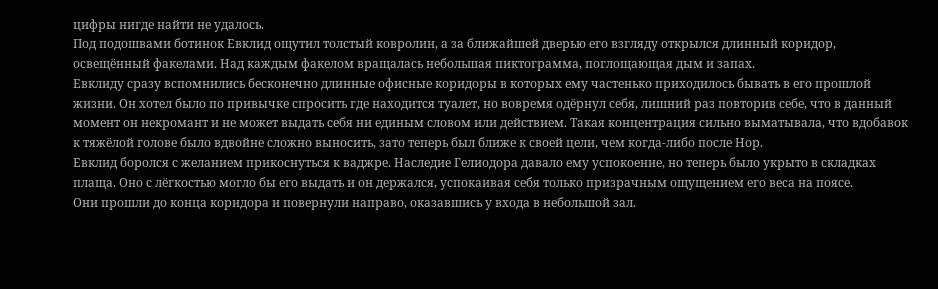цифры нигде найти не удалось.
Под подошвами ботинок Евклид ощутил толстый ковролин, а за ближайшей дверью его взгляду открылся длинный коридор, освещённый факелами. Над каждым факелом вращалась небольшая пиктограмма, поглощающая дым и запах.
Евклиду сразу вспомнились бесконечно длинные офисные коридоры в которых ему частенько приходилось бывать в его прошлой жизни. Он хотел было по привычке спросить где находится туалет, но вовремя одёрнул себя, лишний раз повторив себе, что в данный момент он некромант и не может выдать себя ни единым словом или действием. Такая концентрация сильно выматывала, что вдобавок к тяжёлой голове было вдвойне сложно выносить, зато теперь был ближе к своей цели, чем когда-либо после Нор.
Евклид боролся с желанием прикоснуться к ваджре. Наследие Гелиодора давало ему успокоение, но теперь было укрыто в складках плаща. Оно с лёгкостью могло бы его выдать и он держался, успокаивая себя только призрачным ощущением его веса на поясе.
Они прошли до конца коридора и повернули направо, оказавшись у входа в небольшой зал.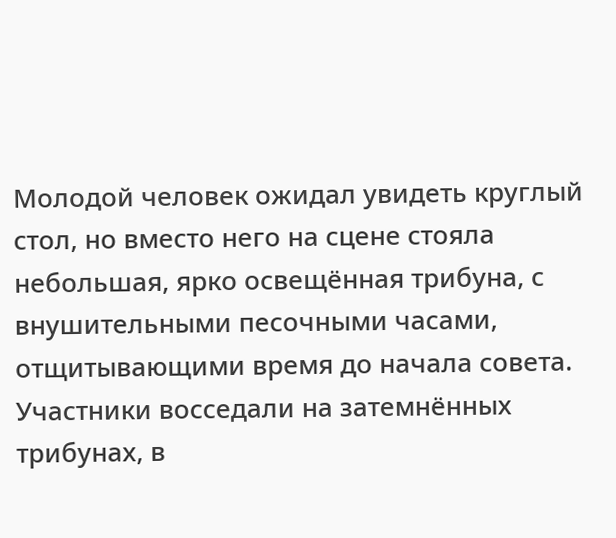Молодой человек ожидал увидеть круглый стол, но вместо него на сцене стояла небольшая, ярко освещённая трибуна, с внушительными песочными часами, отщитывающими время до начала совета.
Участники восседали на затемнённых трибунах, в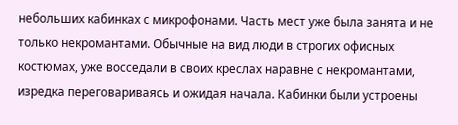небольших кабинках с микрофонами. Часть мест уже была занята и не только некромантами. Обычные на вид люди в строгих офисных костюмах, уже восседали в своих креслах наравне с некромантами, изредка переговариваясь и ожидая начала. Кабинки были устроены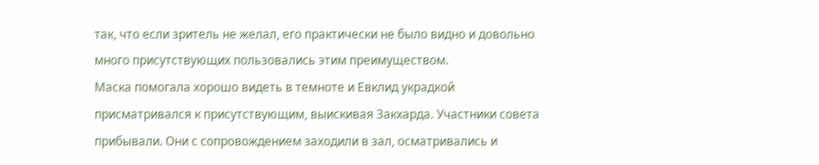так, что если зритель не желал, его практически не было видно и довольно много присутствующих пользовались этим преимуществом.
Маска помогала хорошо видеть в темноте и Евклид украдкой присматривался к присутствующим, выискивая Закхарда. Участники совета прибывали. Они с сопровождением заходили в зал, осматривались и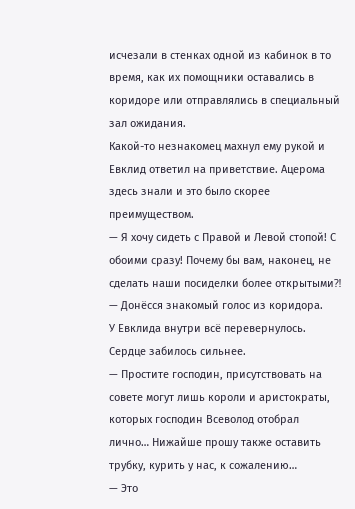исчезали в стенках одной из кабинок в то время, как их помощники оставались в коридоре или отправлялись в специальный зал ожидания.
Какой-то незнакомец махнул ему рукой и Евклид ответил на приветствие. Ацерома здесь знали и это было скорее преимуществом.
— Я хочу сидеть с Правой и Левой стопой! С обоими сразу! Почему бы вам, наконец, не сделать наши посиделки более открытыми⁈ — Донёсся знакомый голос из коридора.
У Евклида внутри всё перевернулось. Сердце забилось сильнее.
— Простите господин, присутствовать на совете могут лишь короли и аристократы, которых господин Всеволод отобрал лично… Нижайше прошу также оставить трубку, курить у нас, к сожалению…
— Это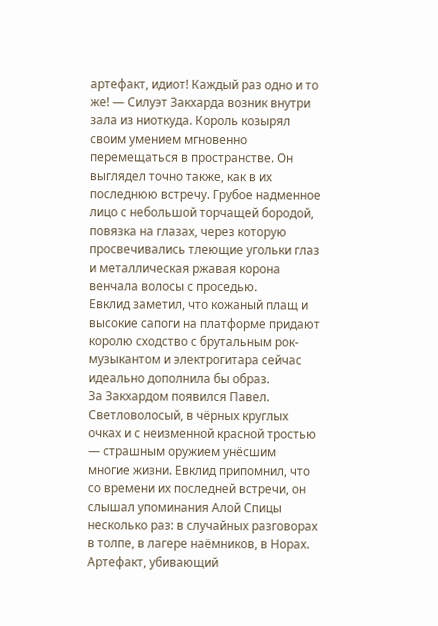артефакт, идиот! Каждый раз одно и то же! — Силуэт Закхарда возник внутри зала из ниоткуда. Король козырял своим умением мгновенно перемещаться в пространстве. Он выглядел точно также, как в их последнюю встречу. Грубое надменное лицо с небольшой торчащей бородой, повязка на глазах, через которую просвечивались тлеющие угольки глаз и металлическая ржавая корона венчала волосы с проседью.
Евклид заметил, что кожаный плащ и высокие сапоги на платформе придают королю сходство с брутальным рок-музыкантом и электрогитара сейчас идеально дополнила бы образ.
За Закхардом появился Павел. Светловолосый, в чёрных круглых очках и с неизменной красной тростью — страшным оружием унёсшим многие жизни. Евклид припомнил, что со времени их последней встречи, он слышал упоминания Алой Спицы несколько раз: в случайных разговорах в толпе, в лагере наёмников, в Норах. Артефакт, убивающий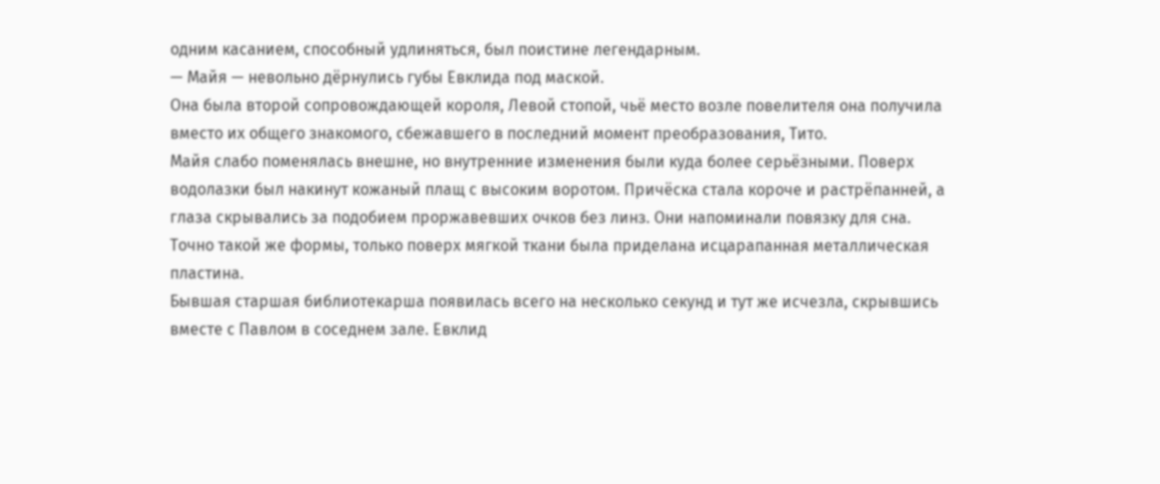одним касанием, способный удлиняться, был поистине легендарным.
— Майя — невольно дёрнулись губы Евклида под маской.
Она была второй сопровождающей короля, Левой стопой, чьё место возле повелителя она получила вместо их общего знакомого, сбежавшего в последний момент преобразования, Тито.
Майя слабо поменялась внешне, но внутренние изменения были куда более серьёзными. Поверх водолазки был накинут кожаный плащ с высоким воротом. Причёска стала короче и растрёпанней, а глаза скрывались за подобием проржавевших очков без линз. Они напоминали повязку для сна. Точно такой же формы, только поверх мягкой ткани была приделана исцарапанная металлическая пластина.
Бывшая старшая библиотекарша появилась всего на несколько секунд и тут же исчезла, скрывшись вместе с Павлом в соседнем зале. Евклид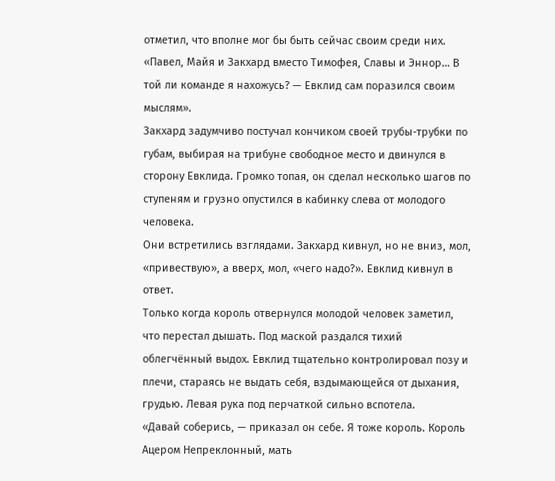отметил, что вполне мог бы быть сейчас своим среди них.
«Павел, Майя и Закхард вместо Тимофея, Славы и Эннор… В той ли команде я нахожусь? — Евклид сам поразился своим мыслям».
Закхард задумчиво постучал кончиком своей трубы-трубки по губам, выбирая на трибуне свободное место и двинулся в сторону Евклида. Громко топая, он сделал несколько шагов по ступеням и грузно опустился в кабинку слева от молодого человека.
Они встретились взглядами. Закхард кивнул, но не вниз, мол, «привествую», а вверх, мол, «чего надо?». Евклид кивнул в ответ.
Только когда король отвернулся молодой человек заметил, что перестал дышать. Под маской раздался тихий облегчённый выдох. Евклид тщательно контролировал позу и плечи, стараясь не выдать себя, вздымающейся от дыхания, грудью. Левая рука под перчаткой сильно вспотела.
«Давай соберись, — приказал он себе. Я тоже король. Король Ацером Непреклонный, мать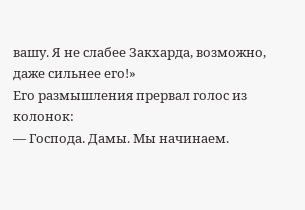вашу. Я не слабее Закхарда, возможно, даже сильнее его!»
Его размышления прервал голос из колонок:
— Господа. Дамы. Мы начинаем.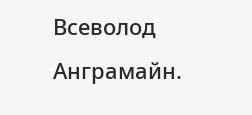Всеволод Анграмайн.